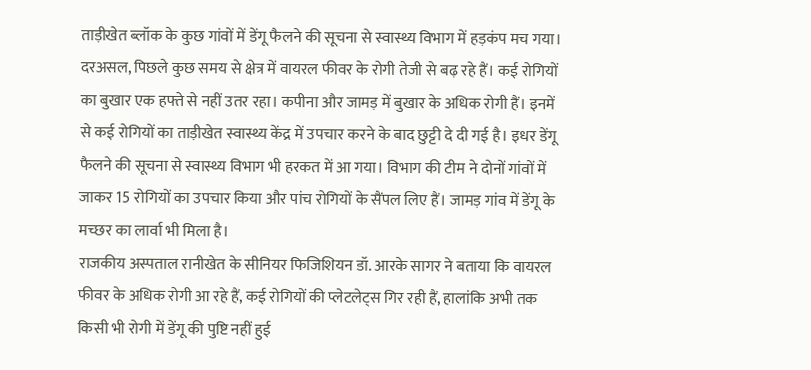ताड़ीखेत ब्लॉक के कुछ गांवों में डेंगू फैलने की सूचना से स्वास्थ्य विभाग में हड़कंप मच गया। दरअसल, पिछले कुछ समय से क्षेत्र में वायरल फीवर के रोगी तेजी से बढ़ रहे हैं। कई रोगियों का बुखार एक हफ्ते से नहीं उतर रहा। कपीना और जामड़ में बुखार के अधिक रोगी हैं। इनमें से कई रोगियों का ताड़ीखेत स्वास्थ्य केंद्र में उपचार करने के बाद छुट्टी दे दी गई है। इधर डेंगू फैलने की सूचना से स्वास्थ्य विभाग भी हरकत में आ गया। विभाग की टीम ने दोनों गांवों में जाकर 15 रोगियों का उपचार किया और पांच रोगियों के सैंपल लिए हैं। जामड़ गांव में डेंगू के मच्छर का लार्वा भी मिला है।
राजकीय अस्पताल रानीखेत के सीनियर फिजिशियन डॉ. आरके सागर ने बताया कि वायरल फीवर के अधिक रोगी आ रहे हैं, कई रोगियों की प्लेटलेट्स गिर रही हैं, हालांकि अभी तक किसी भी रोगी में डेंगू की पुष्टि नहीं हुई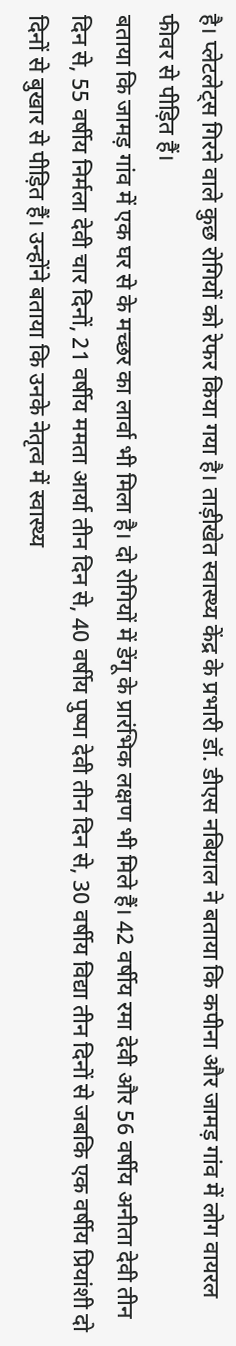है। प्लेटलेट्स गिरने वाले कुछ रोगियों को रेफर किया गया है। ताड़ीखेत स्वास्थ्य केंद्र के प्रभारी डॉ. डीएस नबियाल ने बताया कि कपीना और जामड़ गांव में लोग वायरल फीवर से पीड़ित हैं।
बताया कि जामड़ गांव में एक घर से के मच्छर का लार्वा भी मिला है। दो रोगियों में डेंगू के प्रारंभिक लक्षण भी मिले हैं। 42 वर्षीय रमा देवी और 56 वर्षीय अनीता देवी तीन दिन से, 55 वर्षीय निर्मला देवी चार दिनों, 21 वर्षीय ममता आर्या तीन दिन से, 40 वर्षीय पुष्पा देवी तीन दिन से, 30 वर्षीय विद्या तीन दिनों से जबकि एक वर्षीय प्रियांशी दो दिनों से बुखार से पीड़ित हैं। उन्होंने बताया कि उनके नेतृत्व में स्वास्थ्य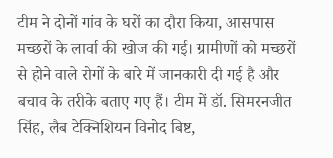टीम ने दोनों गांव के घरों का दौरा किया, आसपास मच्छरों के लार्वा की खोज की गई। ग्रामीणों को मच्छरों से होने वाले रोगों के बारे में जानकारी दी गई है और बचाव के तरीके बताए गए हैं। टीम में डॉ. सिमरनजीत सिंह, लैब टेक्निशियन विनोद बिष्ट,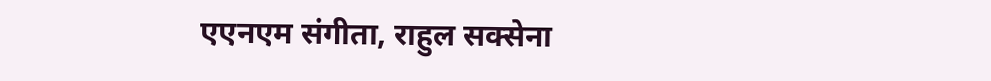एएनएम संगीता, राहुल सक्सेना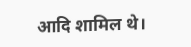आदि शामिल थे।